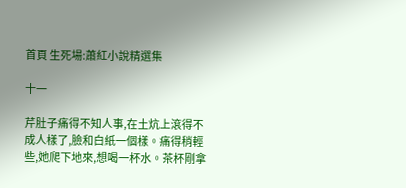首頁 生死場:蕭紅小說精選集

十一

芹肚子痛得不知人事,在土炕上滾得不成人樣了,臉和白紙一個樣。痛得稍輕些,她爬下地來,想喝一杯水。茶杯剛拿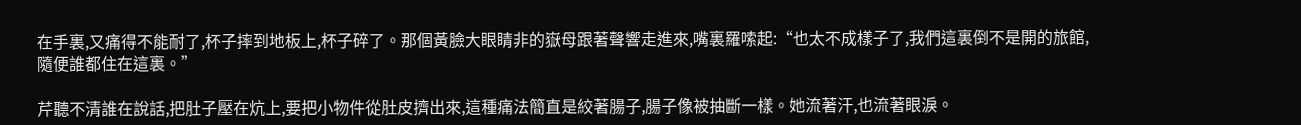在手裏,又痛得不能耐了,杯子摔到地板上,杯子碎了。那個黃臉大眼睛非的嶽母跟著聲響走進來,嘴裏羅嗦起:“也太不成樣子了,我們這裏倒不是開的旅館,隨便誰都住在這裏。”

芹聽不清誰在說話,把肚子壓在炕上,要把小物件從肚皮擠出來,這種痛法簡直是絞著腸子,腸子像被抽斷一樣。她流著汗,也流著眼淚。